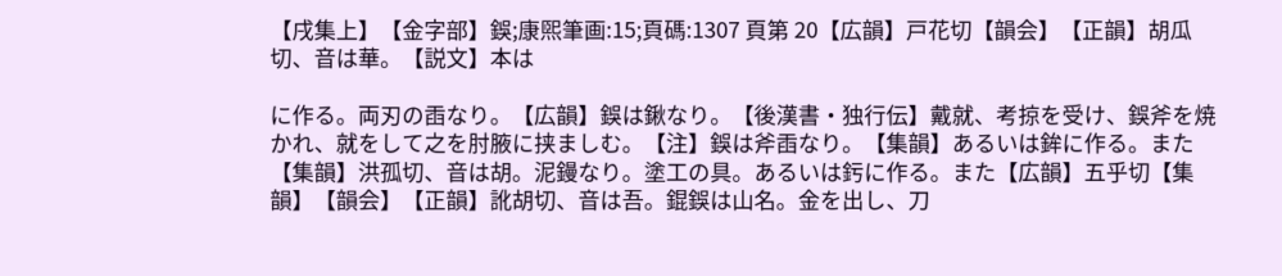【戌集上】【金字部】鋘;康煕筆画:15;頁碼:1307 頁第 20【広韻】戸花切【韻会】【正韻】胡瓜切、音は華。【説文】本は

に作る。両刃の臿なり。【広韻】鋘は鍬なり。【後漢書・独行伝】戴就、考掠を受け、鋘斧を焼かれ、就をして之を肘腋に挟ましむ。【注】鋘は斧臿なり。【集韻】あるいは鉾に作る。また【集韻】洪孤切、音は胡。泥鏝なり。塗工の具。あるいは釫に作る。また【広韻】五乎切【集韻】【韻会】【正韻】訛胡切、音は吾。錕鋘は山名。金を出し、刀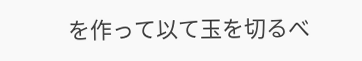を作って以て玉を切るべ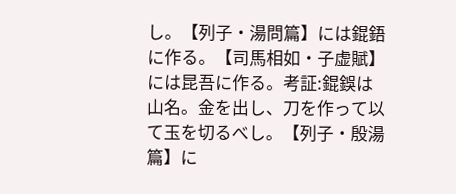し。【列子・湯問篇】には錕鋙に作る。【司馬相如・子虚賦】には昆吾に作る。考証:錕鋘は山名。金を出し、刀を作って以て玉を切るべし。【列子・殷湯篇】に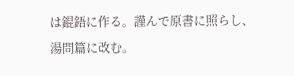は錕鋙に作る。謹んで原書に照らし、湯問篇に改む。